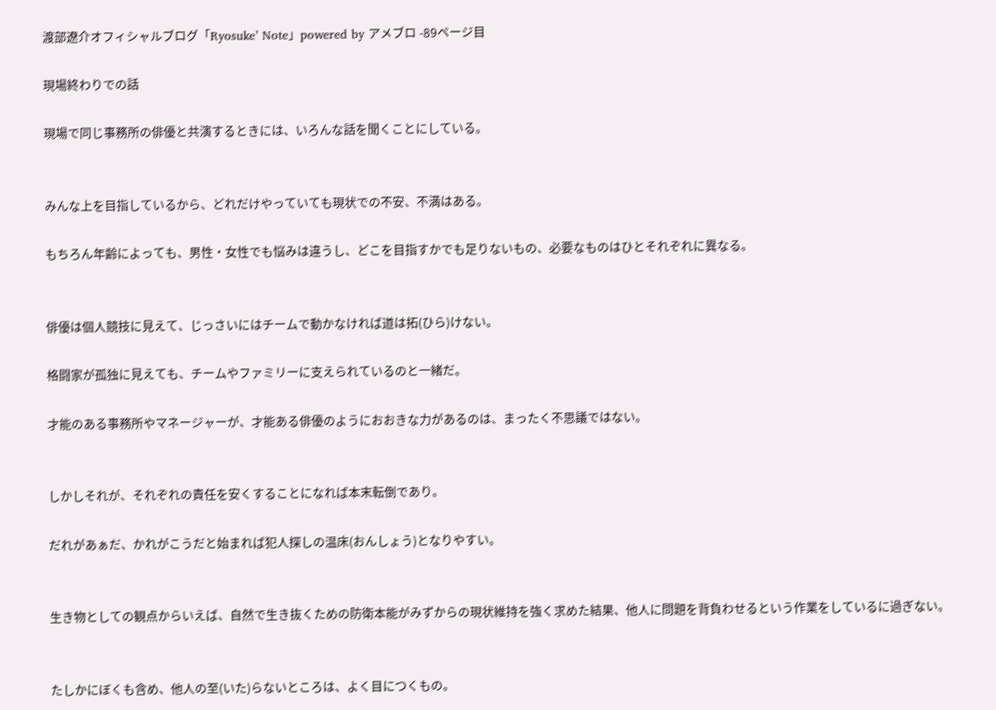渡部遼介オフィシャルブログ「Ryosuke’ Note」powered by アメブロ -89ページ目

現場終わりでの話

現場で同じ事務所の俳優と共演するときには、いろんな話を聞くことにしている。


みんな上を目指しているから、どれだけやっていても現状での不安、不満はある。

もちろん年齢によっても、男性・女性でも悩みは違うし、どこを目指すかでも足りないもの、必要なものはひとそれぞれに異なる。


俳優は個人競技に見えて、じっさいにはチームで動かなければ道は拓(ひら)けない。

格闘家が孤独に見えても、チームやファミリーに支えられているのと一緒だ。

才能のある事務所やマネージャーが、才能ある俳優のようにおおきな力があるのは、まったく不思議ではない。


しかしそれが、それぞれの責任を安くすることになれば本末転倒であり。

だれがあぁだ、かれがこうだと始まれば犯人探しの温床(おんしょう)となりやすい。


生き物としての観点からいえば、自然で生き抜くための防衛本能がみずからの現状維持を強く求めた結果、他人に問題を背負わせるという作業をしているに過ぎない。


たしかにぼくも含め、他人の至(いた)らないところは、よく目につくもの。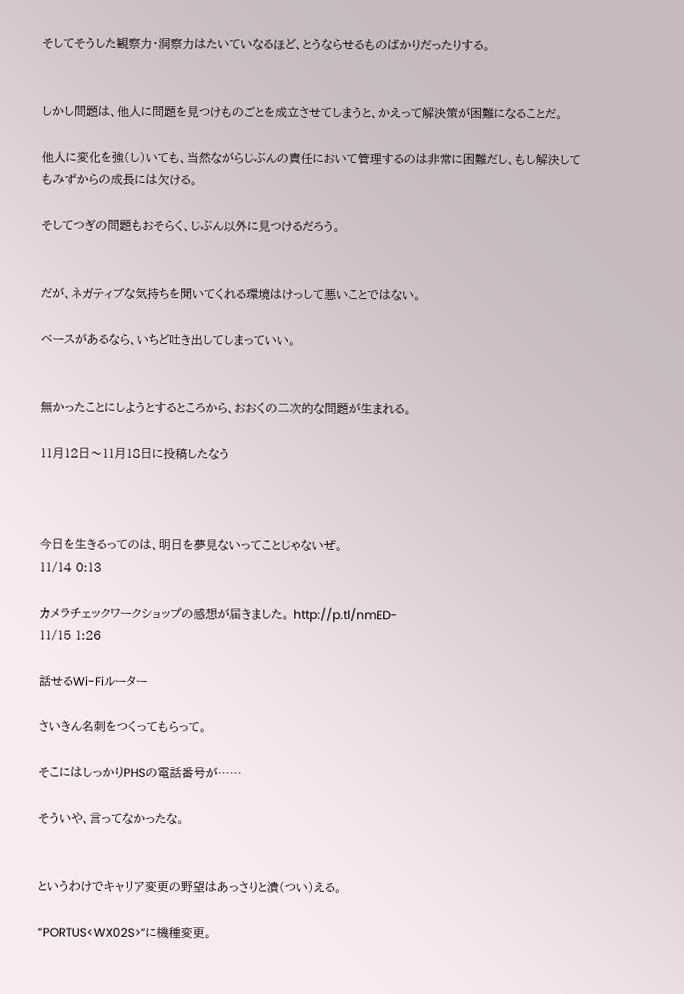そしてそうした観察力・洞察力はたいていなるほど、とうならせるものばかりだったりする。


しかし問題は、他人に問題を見つけものごとを成立させてしまうと、かえって解決策が困難になることだ。

他人に変化を強(し)いても、当然ながらじぶんの責任において管理するのは非常に困難だし、もし解決してもみずからの成長には欠ける。

そしてつぎの問題もおそらく、じぶん以外に見つけるだろう。


だが、ネガティブな気持ちを聞いてくれる環境はけっして悪いことではない。

ベースがあるなら、いちど吐き出してしまっていい。


無かったことにしようとするところから、おおくの二次的な問題が生まれる。

11月12日〜11月18日に投稿したなう



今日を生きるってのは、明日を夢見ないってことじゃないぜ。
11/14 0:13

カメラチェックワークショップの感想が届きました。 http://p.tl/nmED-
11/15 1:26

話せるWi-Fiルーター

さいきん名刺をつくってもらって。

そこにはしっかりPHSの電話番号が……

そういや、言ってなかったな。


というわけでキャリア変更の野望はあっさりと潰(つい)える。

”PORTUS<WX02S>”に機種変更。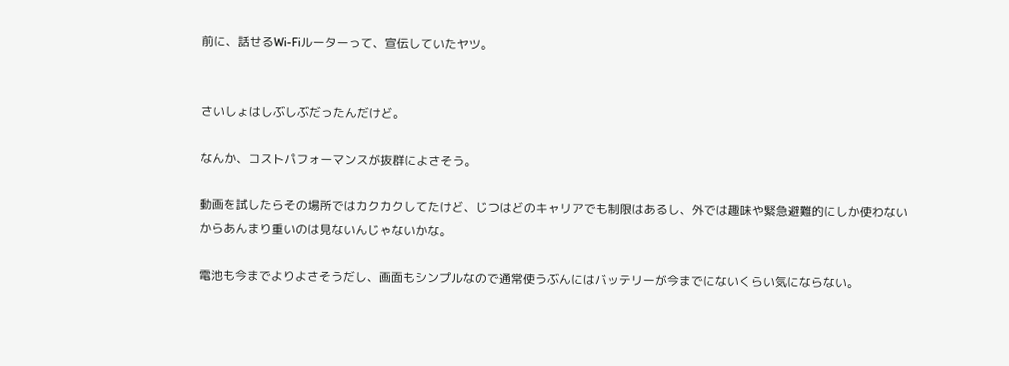前に、話せるWi-Fiルーターって、宣伝していたヤツ。


さいしょはしぶしぶだったんだけど。

なんか、コストパフォーマンスが抜群によさそう。

動画を試したらその場所ではカクカクしてたけど、じつはどのキャリアでも制限はあるし、外では趣味や緊急避難的にしか使わないからあんまり重いのは見ないんじゃないかな。

電池も今までよりよさそうだし、画面もシンプルなので通常使うぶんにはバッテリーが今までにないくらい気にならない。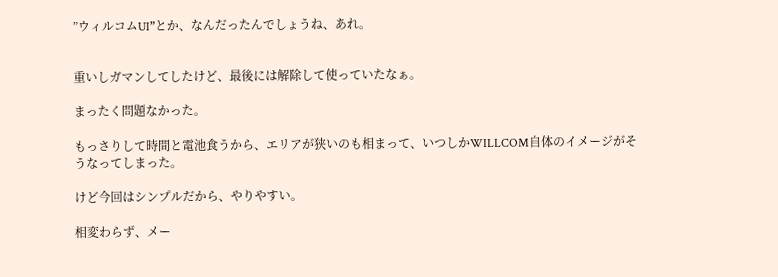”ウィルコムUI”とか、なんだったんでしょうね、あれ。


重いしガマンしてしたけど、最後には解除して使っていたなぁ。

まったく問題なかった。

もっさりして時間と電池食うから、エリアが狭いのも相まって、いつしかWILLCOM自体のイメージがそうなってしまった。

けど今回はシンプルだから、やりやすい。

相変わらず、メー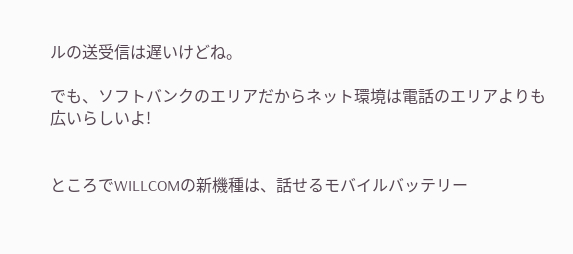ルの送受信は遅いけどね。

でも、ソフトバンクのエリアだからネット環境は電話のエリアよりも広いらしいよ!


ところでWILLCOMの新機種は、話せるモバイルバッテリー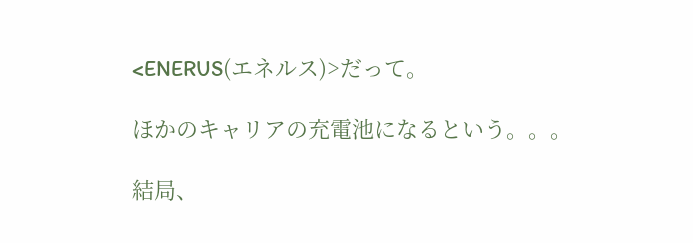<ENERUS(エネルス)>だって。

ほかのキャリアの充電池になるという。。。

結局、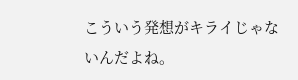こういう発想がキライじゃないんだよね。